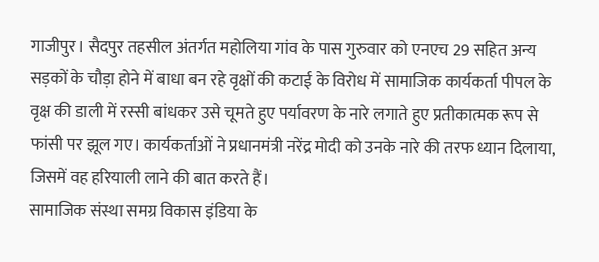गाजीपुर। सैदपुर तहसील अंतर्गत महोलिया गांव के पास गुरुवार को एनएच 29 सहित अन्य सड़कों के चौड़ा होने में बाधा बन रहे वृक्षों की कटाई के विरोध में सामाजिक कार्यकर्ता पीपल के वृक्ष की डाली में रस्सी बांधकर उसे चूमते हुए पर्यावरण के नारे लगाते हुए प्रतीकात्मक रूप से फांसी पर झूल गए। कार्यकर्ताओं ने प्रधानमंत्री नरेंद्र मोदी को उनके नारे की तरफ ध्यान दिलाया, जिसमें वह हरियाली लाने की बात करते हैं।
सामाजिक संस्था समग्र विकास इंडिया के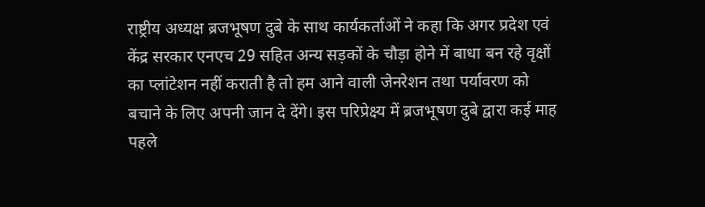राष्ट्रीय अध्यक्ष ब्रजभूषण दुबे के साथ कार्यकर्ताओं ने कहा कि अगर प्रदेश एवं केंद्र सरकार एनएच 29 सहित अन्य सड़कों के चौड़ा होने में बाधा बन रहे वृक्षों का प्लांटेशन नहीं कराती है तो हम आने वाली जेनरेशन तथा पर्यावरण को बचाने के लिए अपनी जान दे देंगे। इस परिप्रेक्ष्य में ब्रजभूषण दुबे द्वारा कई माह पहले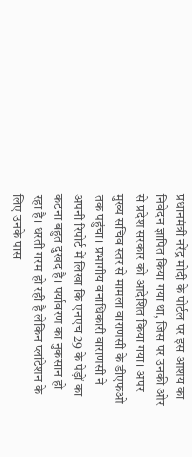प्रधानमंत्री नरेंद्र मोदी के पोर्टल पर इस आशय का निवेदन ज्ञापित किया गया था, जिस पर उनकी ओर से प्रदेश सरकार को आदेशित किया गया। अपर मुख्य सचिव स्तर से मामला वाराणसी के डीएफओ तक पहुंचा। प्रभागीय वनाधिकारी वाराणसी ने अपनी रिपोर्ट में लिखा कि एनएच 29 के पेड़ों का कटना बहुत दुखद है। पर्यावरण का नुकसान हो रहा है। धरती गरम हो रही है लेकिन प्लांटेशन के लिए उनके पास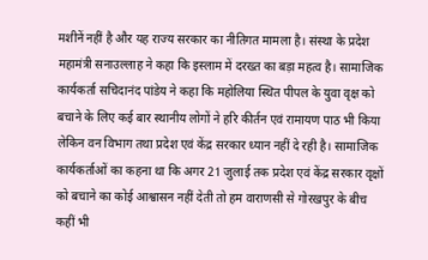मशीनें नहीं है और यह राज्य सरकार का नीतिगत मामला है। संस्था के प्रदेश महामंत्री सनाउल्लाह ने कहा कि इस्लाम में दरख्त का बड़ा महत्व है। सामाजिक कार्यकर्ता सचिदानंद पांडेय ने कहा कि महोलिया स्थित पीपल के युवा वृक्ष को बचाने के लिए कई बार स्थानीय लोगों ने हरि कीर्तन एवं रामायण पाठ भी किया लेकिन वन विभाग तथा प्रदेश एवं केंद्र सरकार ध्यान नहीं दे रही है। सामाजिक कार्यकर्ताओं का कहना था कि अगर 21 जुलाई तक प्रदेश एवं केंद्र सरकार वृक्षों को बचाने का कोई आश्वासन नहीं देती तो हम वाराणसी से गोरखपुर के बीच कहीं भी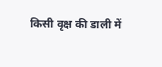किसी वृक्ष की डाली में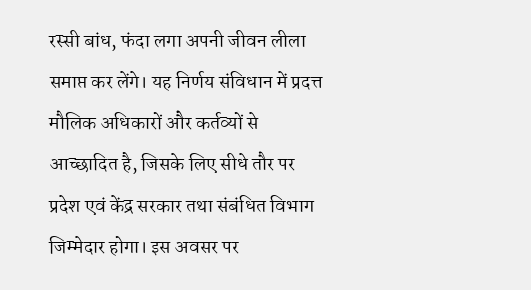रस्सी बांध, फंदा लगा अपनी जीवन लीला समाप्त कर लेंगे। यह निर्णय संविधान में प्रदत्त मौलिक अधिकारों और कर्तव्यों से आच्छादित है, जिसके लिए सीधे तौर पर प्रदेश एवं केंद्र सरकार तथा संबंधित विभाग जिम्मेदार होगा। इस अवसर पर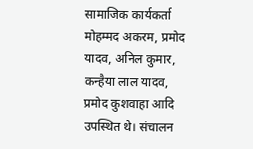सामाजिक कार्यकर्ता मोहम्मद अकरम, प्रमोद यादव, अनिल कुमार, कन्हैया लाल यादव, प्रमोद कुशवाहा आदि उपस्थित थे। संचालन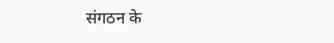संगठन के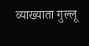व्याख्याता गुल्लू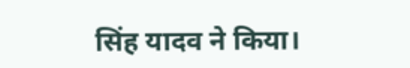सिंह यादव ने किया।